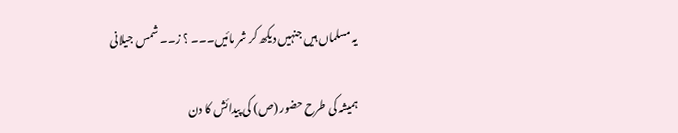یہ مسلماں ہیں جنہیں دیکھ کر شر مائیں۔۔۔ ؟ ز۔۔ شمس جیلانی

ہمیشہ کی طرح حضور (ص) کی پیدائش کا دن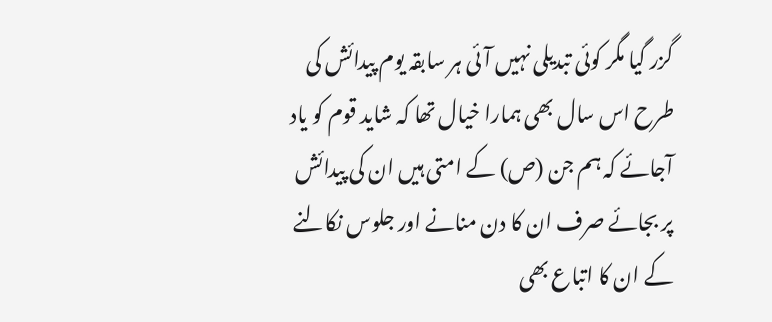گزر گیا مگر کوئی تبدیلی نہیں آئی ہر سابقہ یوم پیدائش کی طرح اس سال بھی ہمارا خیال تھا کہ شاید قوم کو یاد آجائے کہ ہم جن (ص) کے امتی ہیں ان کی پیدائش پر بجائے صرف ان کا دن منانے اور جلوس نکالنے کے ان کا اتباع بھی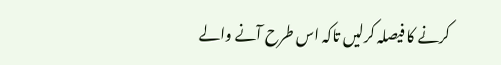کرنے کا فیصلہ کرلیں تاکہ اس طرح آنے والے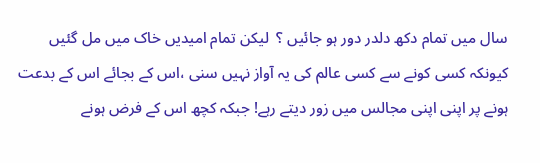سال میں تمام دکھ دلدر دور ہو جائیں ؟  لیکن تمام امیدیں خاک میں مل گئیں کیونکہ کسی کونے سے کسی عالم کی یہ آواز نہیں سنی ،اس کے بجائے اس کے بدعت ہونے پر اپنی اپنی مجالس میں زور دیتے رہے! جبکہ کچھ اس کے فرض ہونے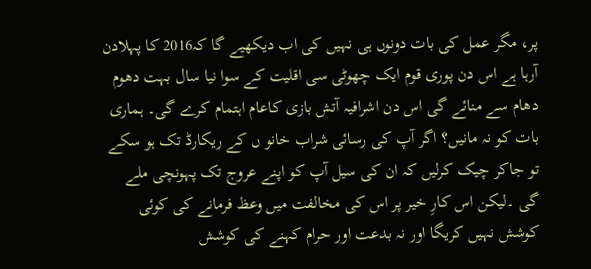پر، مگر عمل کی بات دونوں ہی نہیں کی اب دیکھیے گا کہ2016 کا پہلادن آرہا ہے اس دن پوری قوم ایک چھوٹی سی اقلیت کے سوا نیا سال بہت دھوم دھام سے منائے گی اس دن اشرافیہ آتش بازی کاعام اہتمام کرے گی۔ ہماری بات کو نہ مانیں؟ اگر آپ کی رسائی شراب خانو ں کے ریکارڈ تک ہو سکے تو جاکر چیک کرلیں کہ ان کی سیل آپ کو اپنے عروج تک پہونچی ملے گی ۔لیکن اس کارِ خیر پر اس کی مخالفت میں وعظ فرمانے کی کوئی کوشش نہیں کریگا اور نہ بدعت اور حرام کہنے کی کوشش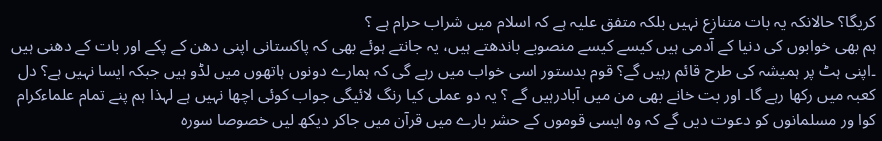کریگا؟ حالانکہ یہ بات متنازع نہیں بلکہ متفق علیہ ہے کہ اسلام میں شراب حرام ہے ؟
ہم بھی خوابوں کی دنیا کے آدمی ہیں کیسے کیسے منصوبے باندھتے ہیں، یہ جانتے ہوئے بھی کہ پاکستانی اپنی دھن کے پکے اور بات کے دھنی ہیں ۔اپنی ہٹ پر ہمیشہ کی طرح قائم رہیں گے؟ قوم بدستور اسی خواب میں رہے گی کہ ہمارے دونوں ہاتھوں میں لڈو ہیں جبکہ ایسا نہیں ہے؟ دل کعبہ میں رکھا رہے گا۔ اور بت خانے بھی من میں آبادرہیں گے ؟ یہ دو عملی کیا رنگ لائیگی جواب کوئی اچھا نہیں ہے لہذا ہم پنے تمام علماءکرام کوا ور مسلمانوں کو دعوت دیں گے کہ وہ ایسی قوموں کے حشر بارے میں قرآن میں جاکر دیکھ لیں خصوصا سورہ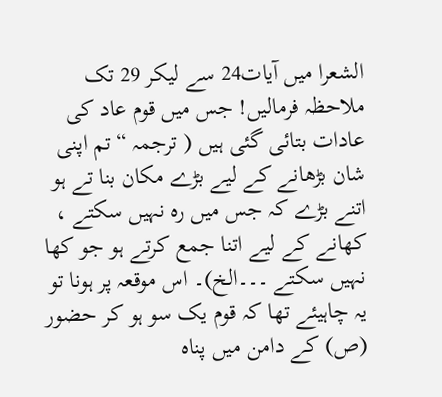الشعرا میں آیات24 سے لیکر 29 تک ملاحظہ فرمالیں! جس میں قوم عاد کی عادات بتائی گئی ہیں ( ترجمہ “تم اپنی شان بڑھانے کے لیے بڑے مکان بنا تے ہو اتنے بڑے کہ جس میں رہ نہیں سکتے ، کھانے کے لیے اتنا جمع کرتے ہو جو کھا نہیں سکتے ۔۔۔الخ)۔ اس موقعہ پر ہونا تو یہ چاہیئے تھا کہ قوم یک سو ہو کر حضور (ص) کے دامن میں پناہ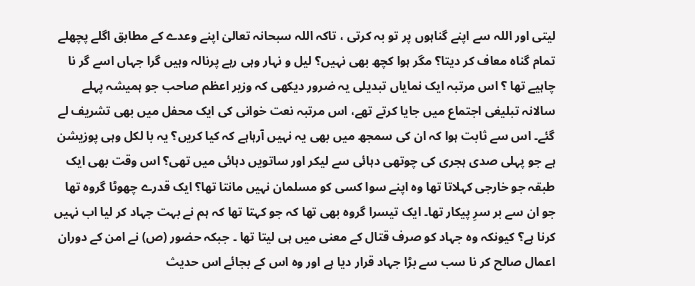لیتی اور اللہ سے اپنے گناہوں پر تو بہ کرتی ، تاکہ اللہ سبحانہ تعالیٰ اپنے وعدے کے مطابق اگلے پچھلے تمام گناہ معاف کر دیتا؟ مگر ہوا کچھ بھی نہیں؟ لیل و نہار وہی رہے پرنالہ وہیں گرا جہاں اسے گر نا چاہیے تھا ؟ اس مرتبہ ایک نمایاں تبدیلی یہ ضرور دیکھی کہ وزیر اعظم صاحب جو ہمیشہ پہلے سالانہ تبلیغی اجتماع میں جایا کرتے تھے، اس مرتبہ نعت خوانی کی ایک محفل میں بھی تشریف لے گئے۔ اس سے ثابت ہوا کہ ان کی سمجھ میں بھی یہ نہیں آرہاہے کہ کیا کریں؟ یہ با لکل وہی پوزیشن ہے جو پہلی صدی ہجری کی چوتھی دہائی سے لیکر اور ساتویں دہائی میں تھی؟ اس وقت بھی ایک طبقہ جو خارجی کہلاتا تھا وہ اپنے سوا کسی کو مسلمان نہیں مانتا تھا؟ ایک قدرے چھوٹا گروہ تھا جو ان سے بر سرِ پیکار تھا۔ ایک تیسرا گروہ بھی تھا کہ جو کہتا تھا کہ ہم نے بہت جہاد کر لیا اب نہیں کرنا ہے؟ کیونکہ وہ جہاد کو صرف قتال کے معنی میں ہی لیتا تھا ۔ جبکہ حضور (ص) نے امن کے دوران اعمال صالح کر نا سب سے بڑا جہاد قرار دیا ہے اور وہ اس کے بجائے اس حدیث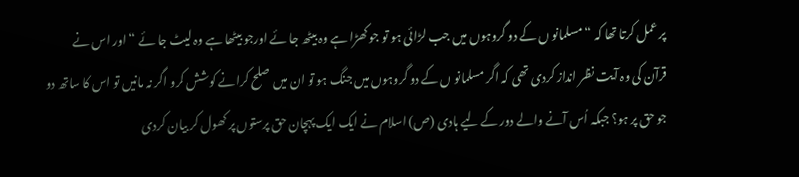پر عمل کرتا تھا کہ “ مسلمانو ں کے دو گروہوں میں جب لڑائی ہو تو جو کھڑا ہے وہ بیٹھ جا ئے اورجو بیٹھا ہے وہ لیٹ جا ئے “ اور اس نے قرآن کی وہ آیت نظر انداز کردی تھی کہ اگر مسلمانو ں کے دو گروہوں میں جنگ ہو تو ان میں صلح کرانے کوشش کرو اگر نہ مانیں تو اس کا ساتھ دو جو حق پر ہو؟ جبکہ اُس آنے والے دور کے لیے ہادی (ص) اسلام نے ایک ایک پہچان حق پرستوں پر کھول کر بیان کردی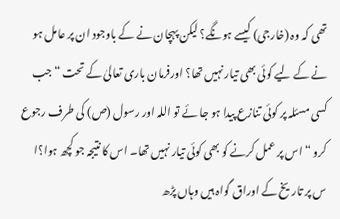تھی کہ وہ (خارجی) کیسے ہونگے؟ لیکن پہچان نے کے باوجود ان پر عامل ہو نے کے لیے کوئی بھی تیار نہیں تھا؟ اورفرمان باری تعالیٰ کے تحت “جب کسی مسئلہ پر کوئی تنازع پیدا ہو جا ئے تو اللہ اور رسول (ص) کی طرف رجوع کرو “ اس پر عمل کرنے کو بھی کوئی تیار نہیں تھا۔ اس کا نتیجہ جو کچھ ہوا؟ا س پر تاریخ کے اوراق گواہ ہیں وہاں پڑھ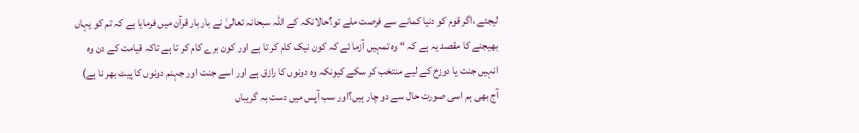لیجئے ،اگر قوم کو دنیا کمانے سے فرصت ملے تو؟حالانکہ کے اللہ سبحانہ تعالیٰ نے بار بار قرآن میں فرمایا ہے کہ تم کو یہاں بھیجنے کا مقصد یہ ہے کہ “ وہ تمہیں آزما ئے کہ کون نیک کام کر تا ہے اور کون برے کام کر تا ہے تاکہ قیامت کے دن وہ انہیں جنت یا دوزخ کے لیے منتخب کر سکے کیونکہ وہ دونوں کا رازق ہے اور اسے جنت اور جہنم دونوں کا پیٹ بھر نا ہے)
آج بھی ہم اسی صورت حال سے دو چار ہیں؟اور سب آپس میں دست بہ گریباں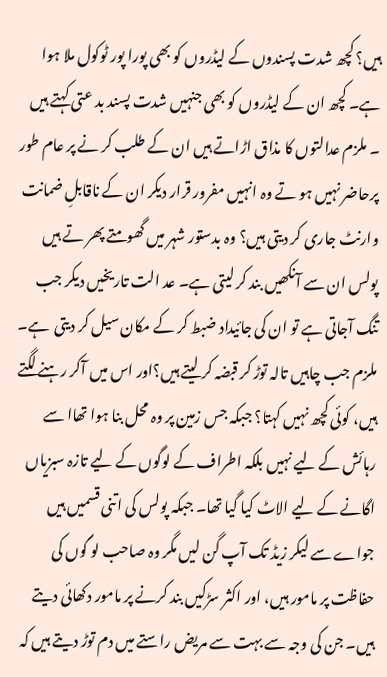ہیں؟ کچھ شدت پسندوں کے لیڈروں کو بھی پورا پور ٹوکول ملا ہوا ہے۔ کچھ ان کے لیڈروں کو بھی جنہیں شدت پسند بد عتی کہتے ہیں ۔ ملزم عدالتوں کا مذاق اڑاتے ہیں ان کے طلب کر نے پر عام طور پرحاضر نہیں ہو تے وہ انہیں مفرور قرار دیکر ان کے ناقابلِ ضمانت وارنٹ جاری کر دیتی ہیں؟ وہ بدستور شہر میں گھومتے پھر تے ہیں پولس ان سے آنکھیں بند کر لیتی ہے۔ عد الت تاریخیں دیکر جب تنگ آجاتی ہے تو ان کی جائیداد ضبط کر کے مکان سیل کر دیتی  ہے۔ ملزم جب چاہیں تالہ توڑ کر قبضہ کر لیتے ہیں؟اور اس میں آکر رہنے لگتے ہیں، کوئی کچھ نہیں کہتا؟ جبکہ جس زمین پر وہ محل بنا ہوا تھاا سے رہائش کے لیے نہیں بلکہ اطراف کے لوگوں کے لیے تازہ سبزیاں اگانے کے لیے الاٹ کیا گیا تھا۔ جبکہ پولس کی اتنی قسمیں ہیں جواے سے لیکر زیڈ تک آپ گن لیں مگر وہ صاحب لو گوں کی حفاظت پر مامور ہیں، اور اکثر سڑکیں بند کرنے پر مامور دکھائی دیتے ہیں۔ جن کی وجہ سے بہت سے مریض راستے میں دم توڑ دیتے ہیں کہ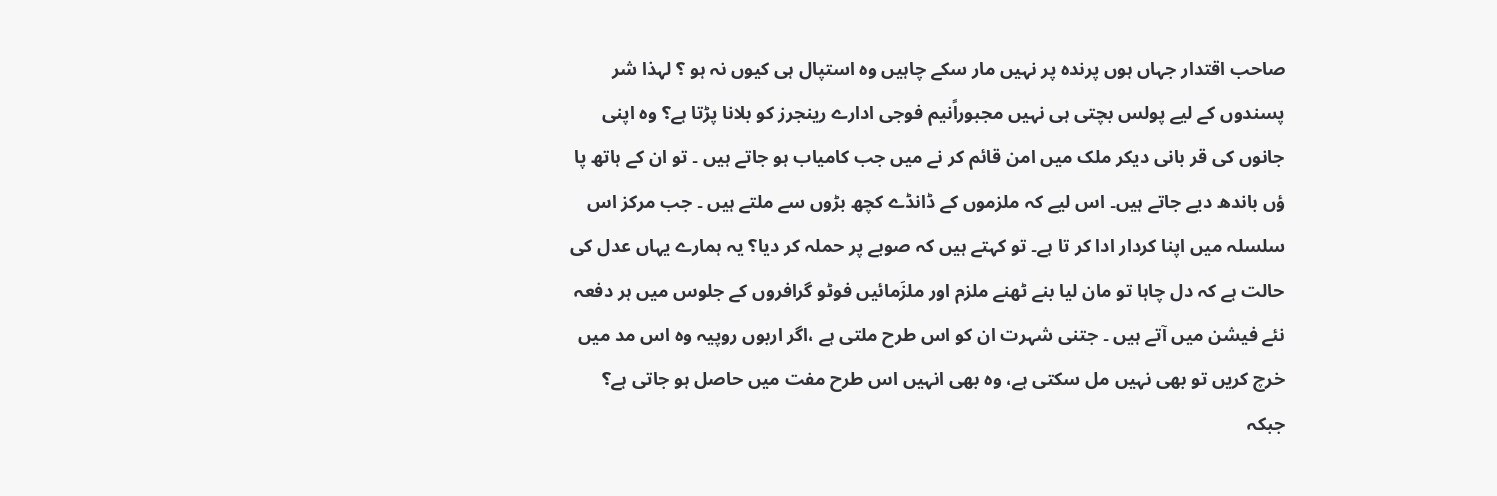صاحب اقتدار جہاں ہوں پرندہ پر نہیں مار سکے چاہیں وہ استپال ہی کیوں نہ ہو ؟ لہذا شر پسندوں کے لیے پولس بچتی ہی نہیں مجبوراًنیم فوجی ادارے رینجرز کو بلانا پڑتا ہے؟ وہ اپنی جانوں کی قر بانی دیکر ملک میں امن قائم کر نے میں جب کامیاب ہو جاتے ہیں ۔ تو ان کے ہاتھ پا ؤں باندھ دیے جاتے ہیں۔ اس لیے کہ ملزموں کے ڈانڈے کچھ بڑوں سے ملتے ہیں ۔ جب مرکز اس سلسلہ میں اپنا کردار ادا کر تا ہے۔ تو کہتے ہیں کہ صوبے پر حملہ کر دیا؟ یہ ہمارے یہاں عدل کی حالت ہے کہ دل چاہا تو مان لیا بنے ٹھنے ملزم اور ملزَمائیں فوٹو گرافروں کے جلوس میں ہر دفعہ نئے فیشن میں آتے ہیں ۔ جتنی شہرت ان کو اس طرح ملتی ہے ،اگر اربوں روپیہ وہ اس مد میں خرچ کریں تو بھی نہیں مل سکتی ہے، وہ بھی انہیں اس طرح مفت میں حاصل ہو جاتی ہے؟ جبکہ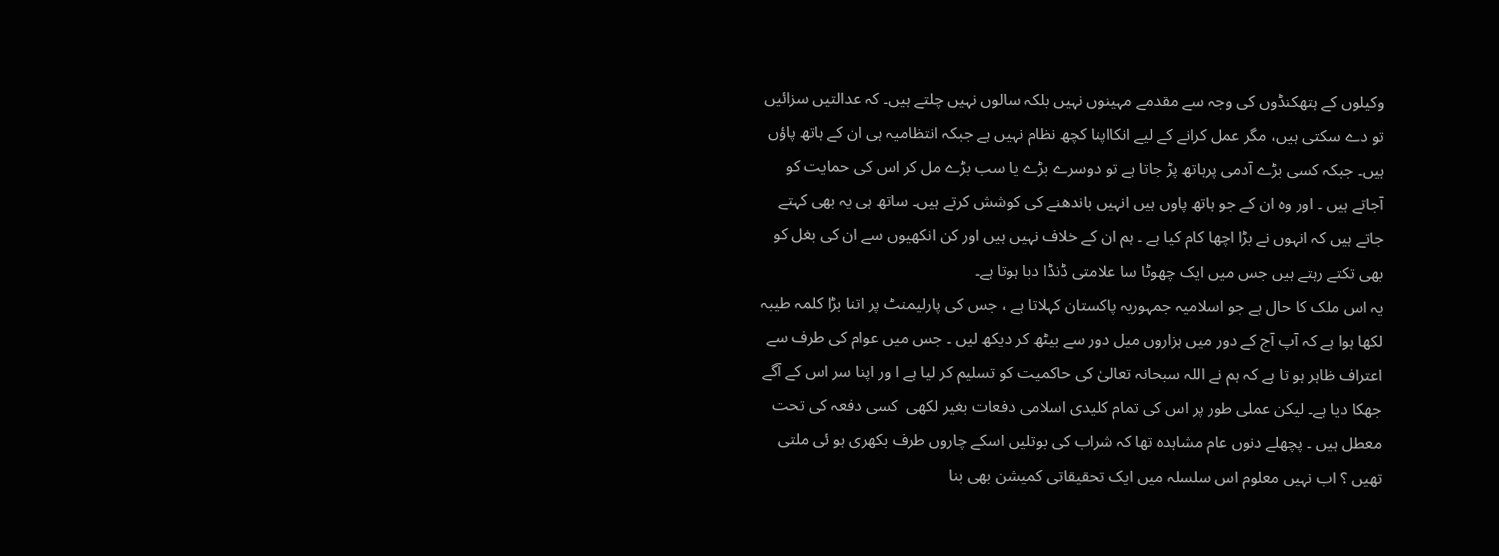وکیلوں کے ہتھکنڈوں کی وجہ سے مقدمے مہینوں نہیں بلکہ سالوں نہیں چلتے ہیں۔ کہ عدالتیں سزائیں تو دے سکتی ہیں، مگر عمل کرانے کے لیے انکااپنا کچھ نظام نہیں ہے جبکہ انتظامیہ ہی ان کے ہاتھ پاؤں ہیں۔ جبکہ کسی بڑے آدمی پرہاتھ پڑ جاتا ہے تو دوسرے بڑے یا سب بڑے مل کر اس کی حمایت کو آجاتے ہیں ۔ اور وہ ان کے جو ہاتھ پاوں ہیں انہیں باندھنے کی کوشش کرتے ہیں۔ ساتھ ہی یہ بھی کہتے جاتے ہیں کہ انہوں نے بڑا اچھا کام کیا ہے ۔ ہم ان کے خلاف نہیں ہیں اور کن انکھیوں سے ان کی بغل کو بھی تکتے رہتے ہیں جس میں ایک چھوٹا سا علامتی ڈنڈا دبا ہوتا ہے۔
یہ اس ملک کا حال ہے جو اسلامیہ جمہوریہ پاکستان کہلاتا ہے ، جس کی پارلیمنٹ پر اتنا بڑا کلمہ طیبہ لکھا ہوا ہے کہ آپ آج کے دور میں ہزاروں میل دور سے بیٹھ کر دیکھ لیں ۔ جس میں عوام کی طرف سے اعتراف ظاہر ہو تا ہے کہ ہم نے اللہ سبحانہ تعالیٰ کی حاکمیت کو تسلیم کر لیا ہے ا ور اپنا سر اس کے آگے جھکا دیا ہے۔ لیکن عملی طور پر اس کی تمام کلیدی اسلامی دفعات بغیر لکھی  کسی دفعہ کی تحت معطل ہیں ۔ پچھلے دنوں عام مشاہدہ تھا کہ شراب کی بوتلیں اسکے چاروں طرف بکھری ہو ئی ملتی تھیں ؟ اب نہیں معلوم اس سلسلہ میں ایک تحقیقاتی کمیشن بھی بنا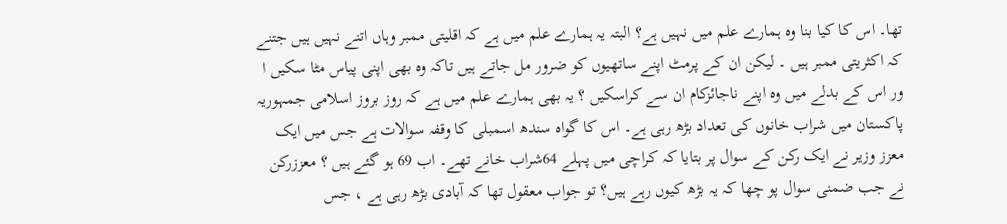تھا۔ اس کا کیا بنا وہ ہمارے علم میں نہیں ہے؟ البتہ یہ ہمارے علم میں ہے کہ اقلیتی ممبر وہاں اتنے نہیں ہیں جتنے کہ اکثریتی ممبر ہیں ۔ لیکن ان کے پرمٹ اپنے ساتھیوں کو ضرور مل جاتے ہیں تاکہ وہ بھی اپنی پیاس مٹا سکیں ا ور اس کے بدلے میں وہ اپنے ناجائزکام ان سے کراسکیں ؟ یہ بھی ہمارے علم میں ہے کہ روز بروز اسلامی جمہوریہ پاکستان میں شراب خانوں کی تعداد بڑھ رہی ہے۔ اس کا گواہ سندھ اسمبلی کا وقفہ سوالات ہے جس میں ایک معزز وزیر نے ایک رکن کے سوال پر بتایا کہ کراچی میں پہلے 64شراب خانے تھے۔ اب 69 ہو گئے ہیں ؟ معززرکن نے جب ضمنی سوال پو چھا کہ یہ بڑھ کیوں رہے ہیں؟ تو جواب معقول تھا کہ آبادی بڑھ رہی ہے ، جس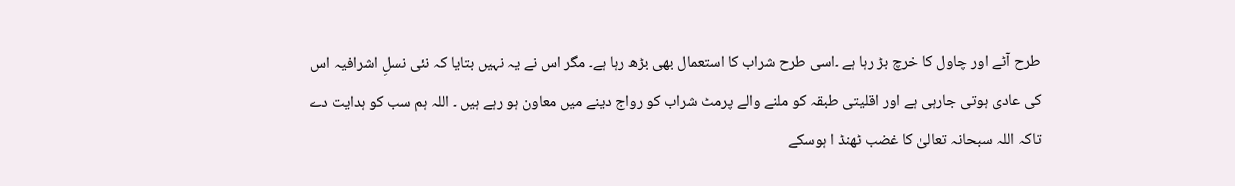طرح آٹے اور چاول کا خرچ بڑ رہا ہے ۔اسی طرح شراب کا استعمال بھی بڑھ رہا ہے۔ مگر اس نے یہ نہیں بتایا کہ نئی نسلِ اشرافیہ اس کی عادی ہوتی جارہی ہے اور اقلیتی طبقہ کو ملنے والے پرمٹ شراب کو رواج دینے میں معاون ہو رہے ہیں ۔ اللہ ہم سب کو ہدایت دے تاکہ اللہ سبحانہ تعالیٰ کا غضب ٹھنڈ ا ہوسکے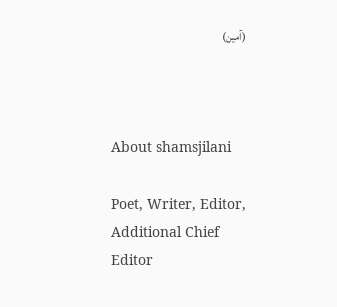(آمین)



About shamsjilani

Poet, Writer, Editor, Additional Chief Editor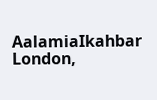AalamiaIkahbar London,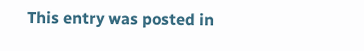This entry was posted in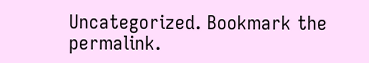Uncategorized. Bookmark the permalink.